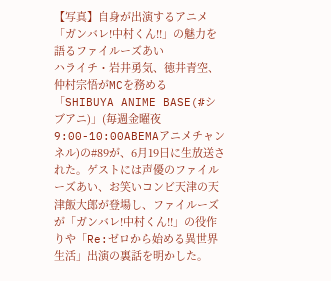【写真】自身が出演するアニメ「ガンバレ!中村くん!!」の魅力を語るファイルーズあい
ハライチ・岩井勇気、徳井青空、仲村宗悟がMCを務める「SHIBUYA ANIME BASE(#シブアニ)」(毎週金曜夜9:00-10:00ABEMAアニメチャンネル)の#89が、6月19日に生放送された。ゲストには声優のファイルーズあい、お笑いコンビ天津の天津飯大郎が登場し、ファイルーズが「ガンバレ!中村くん!!」の役作りや「Re:ゼロから始める異世界生活」出演の裏話を明かした。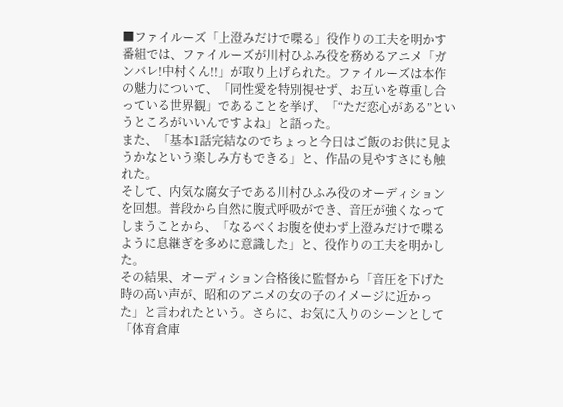■ファイルーズ「上澄みだけで喋る」役作りの工夫を明かす
番組では、ファイルーズが川村ひふみ役を務めるアニメ「ガンバレ!中村くん!!」が取り上げられた。ファイルーズは本作の魅力について、「同性愛を特別視せず、お互いを尊重し合っている世界観」であることを挙げ、「“ただ恋心がある”というところがいいんですよね」と語った。
また、「基本1話完結なのでちょっと今日はご飯のお供に見ようかなという楽しみ方もできる」と、作品の見やすさにも触れた。
そして、内気な腐女子である川村ひふみ役のオーディションを回想。普段から自然に腹式呼吸ができ、音圧が強くなってしまうことから、「なるべくお腹を使わず上澄みだけで喋るように息継ぎを多めに意識した」と、役作りの工夫を明かした。
その結果、オーディション合格後に監督から「音圧を下げた時の高い声が、昭和のアニメの女の子のイメージに近かった」と言われたという。さらに、お気に入りのシーンとして「体育倉庫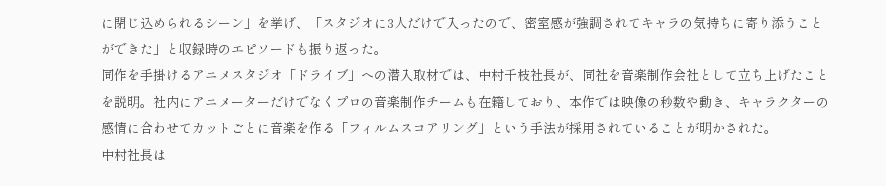に閉じ込められるシーン」を挙げ、「スタジオに3人だけで入ったので、密室感が強調されてキャラの気持ちに寄り添うことができた」と収録時のエピソードも振り返った。
同作を手掛けるアニメスタジオ「ドライブ」への潜入取材では、中村千枝社長が、同社を音楽制作会社として立ち上げたことを説明。社内にアニメーターだけでなくプロの音楽制作チームも在籍しており、本作では映像の秒数や動き、キャラクターの感情に合わせてカットごとに音楽を作る「フィルムスコアリング」という手法が採用されていることが明かされた。
中村社長は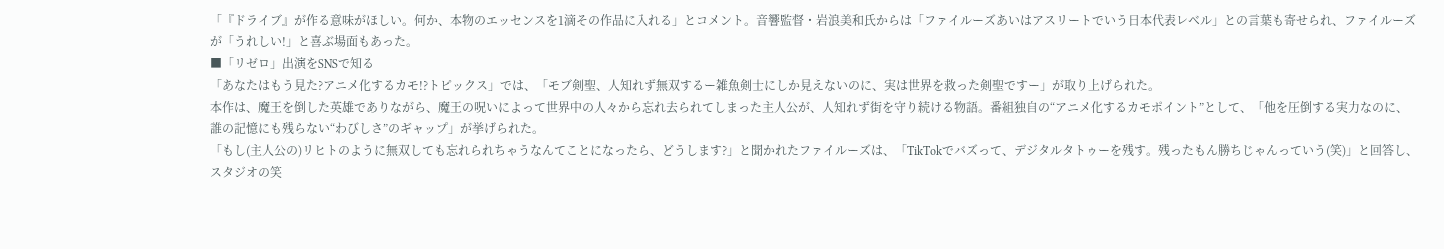「『ドライブ』が作る意味がほしい。何か、本物のエッセンスを1滴その作品に入れる」とコメント。音響監督・岩浪美和氏からは「ファイルーズあいはアスリートでいう日本代表レベル」との言葉も寄せられ、ファイルーズが「うれしい!」と喜ぶ場面もあった。
■「リゼロ」出演をSNSで知る
「あなたはもう見た?アニメ化するカモ!?トピックス」では、「モブ剣聖、人知れず無双するー雑魚剣士にしか見えないのに、実は世界を救った剣聖ですー」が取り上げられた。
本作は、魔王を倒した英雄でありながら、魔王の呪いによって世界中の人々から忘れ去られてしまった主人公が、人知れず街を守り続ける物語。番組独自の“アニメ化するカモポイント”として、「他を圧倒する実力なのに、誰の記憶にも残らない“わびしさ”のギャップ」が挙げられた。
「もし(主人公の)リヒトのように無双しても忘れられちゃうなんてことになったら、どうします?」と聞かれたファイルーズは、「TikTokでバズって、デジタルタトゥーを残す。残ったもん勝ちじゃんっていう(笑)」と回答し、スタジオの笑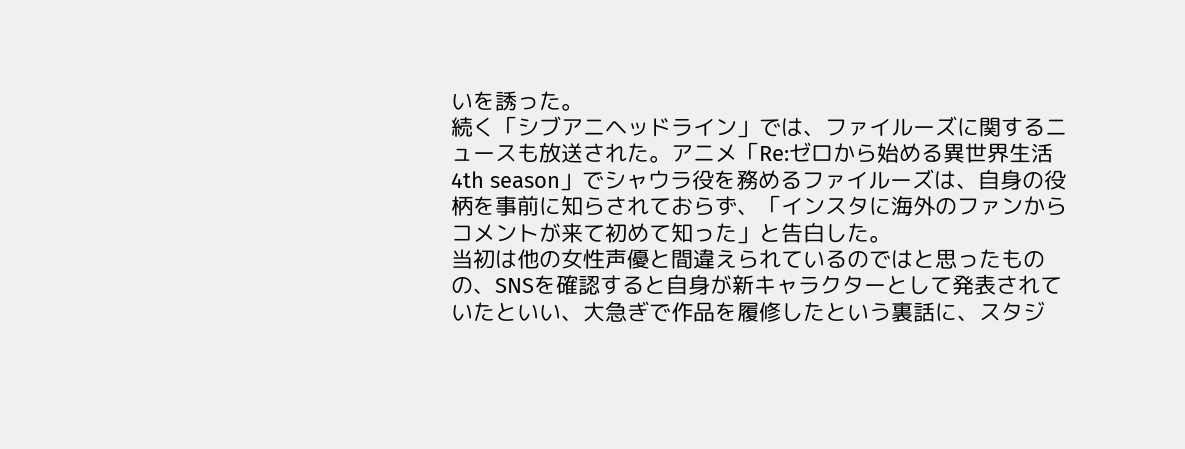いを誘った。
続く「シブアニヘッドライン」では、ファイルーズに関するニュースも放送された。アニメ「Re:ゼロから始める異世界生活 4th season」でシャウラ役を務めるファイルーズは、自身の役柄を事前に知らされておらず、「インスタに海外のファンからコメントが来て初めて知った」と告白した。
当初は他の女性声優と間違えられているのではと思ったものの、SNSを確認すると自身が新キャラクターとして発表されていたといい、大急ぎで作品を履修したという裏話に、スタジ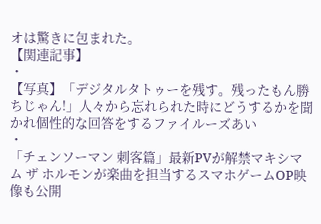オは驚きに包まれた。
【関連記事】
・
【写真】「デジタルタトゥーを残す。残ったもん勝ちじゃん!」人々から忘れられた時にどうするかを聞かれ個性的な回答をするファイルーズあい
・
「チェンソーマン 刺客篇」最新PVが解禁マキシマム ザ ホルモンが楽曲を担当するスマホゲームOP映像も公開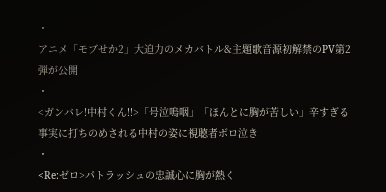・
アニメ「モブせか2」大迫力のメカバトル&主題歌音源初解禁のPV第2弾が公開
・
<ガンバレ!中村くん!!>「号泣嗚咽」「ほんとに胸が苦しい」辛すぎる事実に打ちのめされる中村の姿に視聴者ボロ泣き
・
<Re:ゼロ>パトラッシュの忠誠心に胸が熱く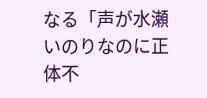なる「声が水瀬いのりなのに正体不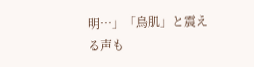明…」「鳥肌」と震える声も